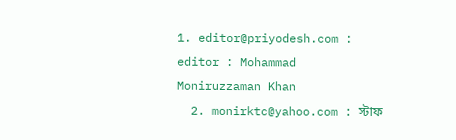1. editor@priyodesh.com : editor : Mohammad Moniruzzaman Khan
  2. monirktc@yahoo.com : স্টাফ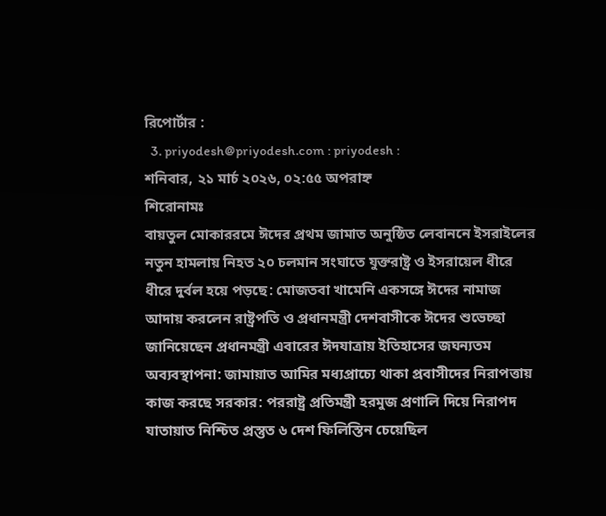রিপোর্টার :
  3. priyodesh@priyodesh.com : priyodesh :
শনিবার, ২১ মার্চ ২০২৬, ০২:৫৫ অপরাহ্ন
শিরোনামঃ
বায়তুল মোকাররমে ঈদের প্রথম জামাত অনুষ্ঠিত লেবাননে ইসরাইলের নতুন হামলায় নিহত ২০ চলমান সংঘাতে যুক্তরাষ্ট্র ও ইসরায়েল ধীরে ধীরে দুর্বল হয়ে পড়ছে: মোজতবা খামেনি একসঙ্গে ঈদের নামাজ আদায় করলেন রাষ্ট্রপতি ও প্রধানমন্ত্রী দেশবাসীকে ঈদের শুভেচ্ছা জানিয়েছেন প্রধানমন্ত্রী এবারের ঈদযাত্রায় ইতিহাসের জঘন্যতম অব্যবস্থাপনা: জামায়াত আমির মধ্যপ্রাচ্যে থাকা প্রবাসীদের নিরাপত্তায় কাজ করছে সরকার: পররাষ্ট্র প্রতিমন্ত্রী হরমুজ প্রণালি দিয়ে নিরাপদ যাতায়াত নিশ্চিত প্রস্তুত ৬ দেশ ফিলিস্তিন চেয়েছিল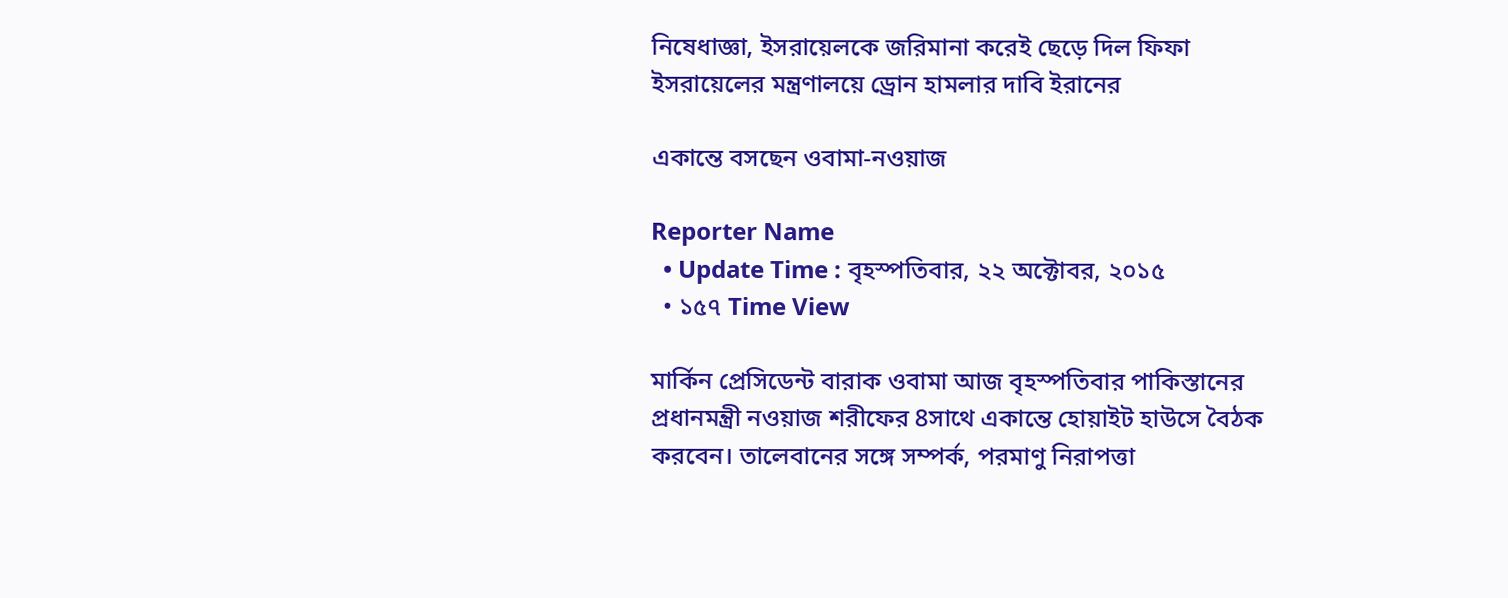নিষেধাজ্ঞা, ইসরায়েলকে জরিমানা করেই ছেড়ে দিল ফিফা ইসরায়েলের মন্ত্রণালয়ে ড্রোন হামলার দাবি ইরানের

একান্তে বসছেন ওবামা-নওয়াজ

Reporter Name
  • Update Time : বৃহস্পতিবার, ২২ অক্টোবর, ২০১৫
  • ১৫৭ Time View

মার্কিন প্রেসিডেন্ট বারাক ওবামা আজ বৃহস্পতিবার পাকিস্তানের প্রধানমন্ত্রী নওয়াজ শরীফের 8সাথে একান্তে হোয়াইট হাউসে বৈঠক করবেন। তালেবানের সঙ্গে সম্পর্ক, পরমাণু নিরাপত্তা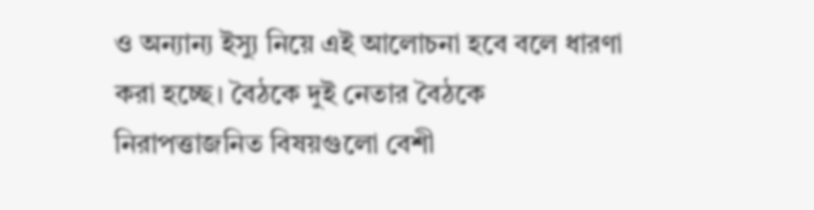ও অন্যান্য ইস্যু নিয়ে এই আলোচনা হবে বলে ধারণা করা হচ্ছে। বৈঠকে দুই নেতার বৈঠকে নিরাপত্তাজনিত বিষয়গুলো বেশী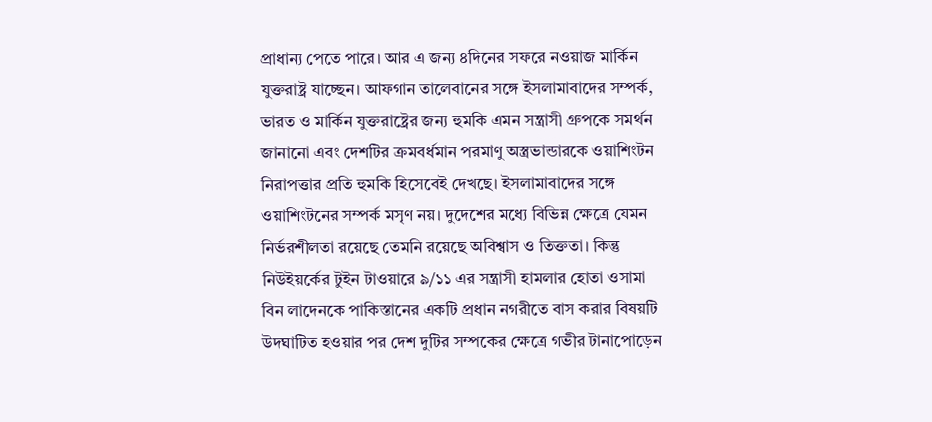প্রাধান্য পেতে পারে। আর এ জন্য ৪দিনের সফরে নওয়াজ মার্কিন যুক্তরাষ্ট্র যাচ্ছেন। আফগান তালেবানের সঙ্গে ইসলামাবাদের সম্পর্ক, ভারত ও মার্কিন যুক্তরাষ্ট্রের জন্য হুমকি এমন সন্ত্রাসী গ্রুপকে সমর্থন জানানো এবং দেশটির ক্রমবর্ধমান পরমাণু অস্ত্রভান্ডারকে ওয়াশিংটন নিরাপত্তার প্রতি হুমকি হিসেবেই দেখছে। ইসলামাবাদের সঙ্গে ওয়াশিংটনের সম্পর্ক মসৃণ নয়। দুদেশের মধ্যে বিভিন্ন ক্ষেত্রে যেমন নির্ভরশীলতা রয়েছে তেমনি রয়েছে অবিশ্বাস ও তিক্ততা। কিন্তু নিউইয়র্কের টুইন টাওয়ারে ৯/১১ এর সন্ত্রাসী হামলার হোতা ওসামা বিন লাদেনকে পাকিস্তানের একটি প্রধান নগরীতে বাস করার বিষয়টি উদঘাটিত হওয়ার পর দেশ দুটির সম্পকের ক্ষেত্রে গভীর টানাপোড়েন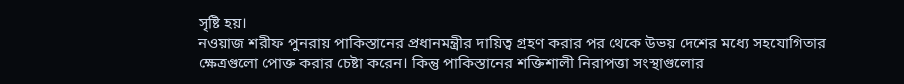সৃষ্টি হয়।
নওয়াজ শরীফ পুনরায় পাকিস্তানের প্রধানমন্ত্রীর দায়িত্ব গ্রহণ করার পর থেকে উভয় দেশের মধ্যে সহযোগিতার ক্ষেত্রগুলো পোক্ত করার চেষ্টা করেন। কিন্তু পাকিস্তানের শক্তিশালী নিরাপত্তা সংস্থাগুলোর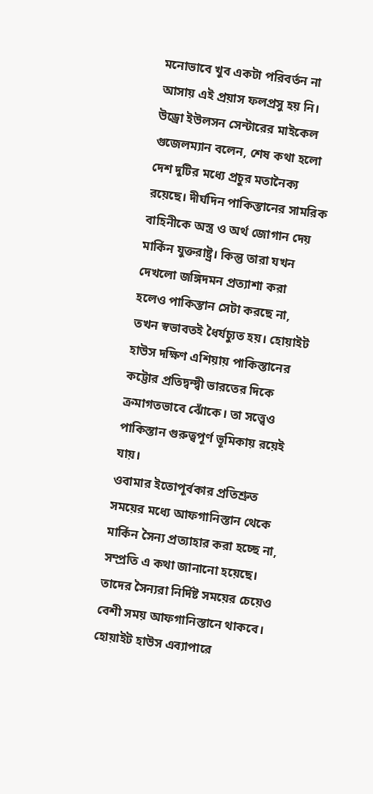মনোভাবে খুব একটা পরিবর্তন না আসায় এই প্রয়াস ফলপ্রসু হয় নি। উড্রো ইউলসন সেন্টারের মাইকেল গুজেলম্যান বলেন, শেষ কথা হলো দেশ দুটির মধ্যে প্রচুর মতানৈক্য রয়েছে। দীর্ঘদিন পাকিস্তানের সামরিক বাহিনীকে অস্ত্র ও অর্থ জোগান দেয় মার্কিন যুক্তরাষ্ট্র। কিন্তু তারা যখন দেখলো জঙ্গিদমন প্রত্যাশা করা হলেও পাকিস্তান সেটা করছে না, তখন স্বভাবতই ধৈর্যচ্যুত হয়। হোয়াইট হাউস দক্ষিণ এশিয়ায় পাকিস্তানের কট্টোর প্রতিদ্বন্দ্বী ভারতের দিকে ক্রমাগতভাবে ঝোঁকে। তা সত্ত্বেও পাকিস্তান গুরুত্বপূর্ণ ভূমিকায় রয়েই যায়।
ওবামার ইতোপূর্বকার প্রতিশ্রুত সময়ের মধ্যে আফগানিস্তান থেকে মার্কিন সৈন্য প্রত্যাহার করা হচ্ছে না, সম্প্রতি এ কথা জানানো হয়েছে। তাদের সৈন্যরা নির্দিষ্ট সময়ের চেয়েও বেশী সময় আফগানিস্তানে থাকবে। হোয়াইট হাউস এব্যাপারে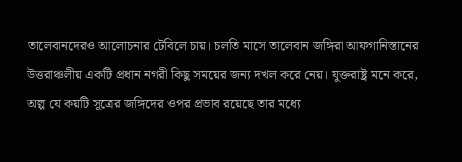তালেবানদেরও আলোচনার টেবিলে চায়। চলতি মাসে তালেবান জঙ্গিরা আফগানিস্তানের উত্তরাঞ্চলীয় একটি প্রধান নগরী কিছু সময়ের জন্য দখল করে নেয়। যুক্তরাষ্ট্র মনে করে, অল্প যে কয়টি সূত্রের জঙ্গিদের ওপর প্রভাব রয়েছে তার মধ্যে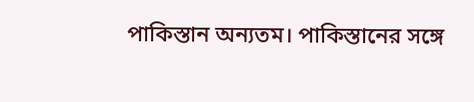পাকিস্তান অন্যতম। পাকিস্তানের সঙ্গে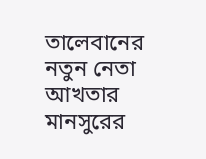তালেবানের নতুন নেতা আখতার মানসুরের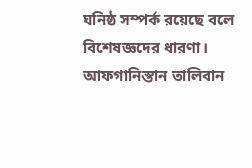ঘনিষ্ঠ সম্পর্ক রয়েছে বলে বিশেষজ্ঞদের ধারণা। আফগানিস্তান তালিবান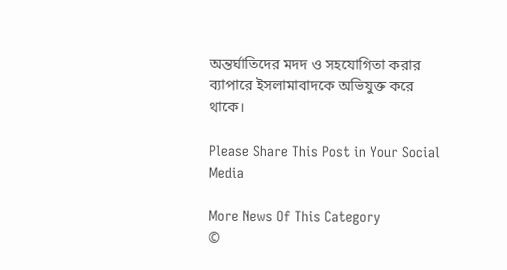অন্তর্ঘাতিদের মদদ ও সহযোগিতা করার ব্যাপারে ইসলামাবাদকে অভিযুক্ত করে থাকে।

Please Share This Post in Your Social Media

More News Of This Category
©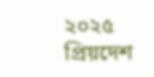২০২৫ প্রিয়দেশ